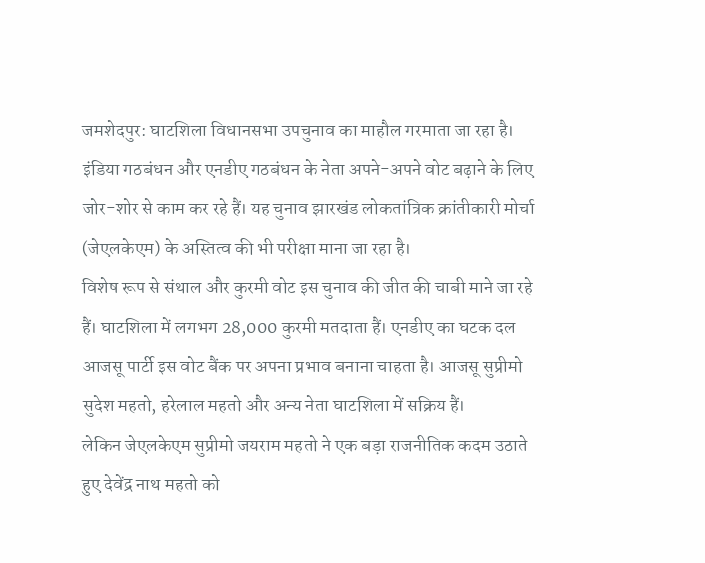जमशेदपुर: घाटशिला विधानसभा उपचुनाव का माहौल गरमाता जा रहा है। इंडिया गठबंधन और एनडीए गठबंधन के नेता अपने-अपने वोट बढ़ाने के लिए जोर-शोर से काम कर रहे हैं। यह चुनाव झारखंड लोकतांत्रिक क्रांतीकारी मोर्चा (जेएलकेएम) के अस्तित्व की भी परीक्षा माना जा रहा है।
विशेष रूप से संथाल और कुरमी वोट इस चुनाव की जीत की चाबी माने जा रहे हैं। घाटशिला में लगभग 28,000 कुरमी मतदाता हैं। एनडीए का घटक दल आजसू पार्टी इस वोट बैंक पर अपना प्रभाव बनाना चाहता है। आजसू सुप्रीमो सुदेश महतो, हरेलाल महतो और अन्य नेता घाटशिला में सक्रिय हैं।
लेकिन जेएलकेएम सुप्रीमो जयराम महतो ने एक बड़ा राजनीतिक कदम उठाते हुए देवेंद्र नाथ महतो को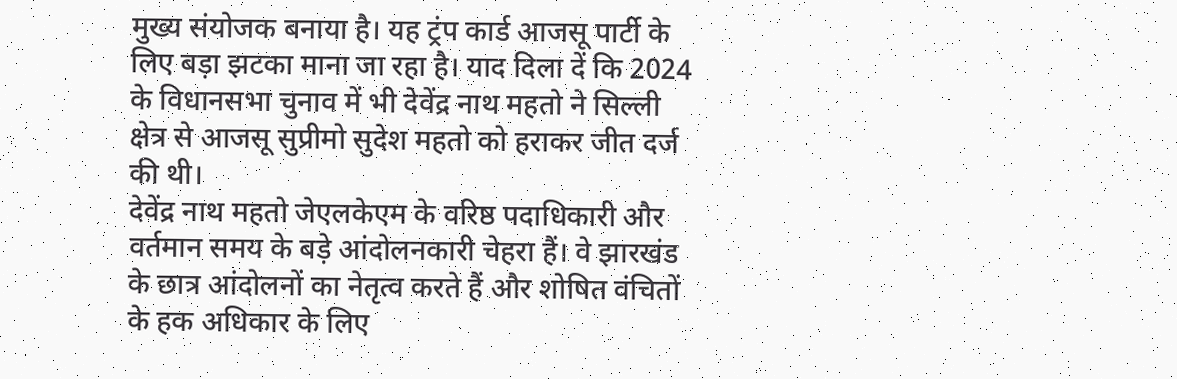मुख्य संयोजक बनाया है। यह ट्रंप कार्ड आजसू पार्टी के लिए बड़ा झटका माना जा रहा है। याद दिला दें कि 2024 के विधानसभा चुनाव में भी देवेंद्र नाथ महतो ने सिल्ली क्षेत्र से आजसू सुप्रीमो सुदेश महतो को हराकर जीत दर्ज की थी।
देवेंद्र नाथ महतो जेएलकेएम के वरिष्ठ पदाधिकारी और वर्तमान समय के बड़े आंदोलनकारी चेहरा हैं। वे झारखंड के छात्र आंदोलनों का नेतृत्व करते हैं और शोषित वंचितों के हक अधिकार के लिए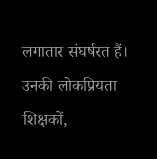लगातार संघर्षरत हैं।
उनकी लोकप्रियता शिक्षकों,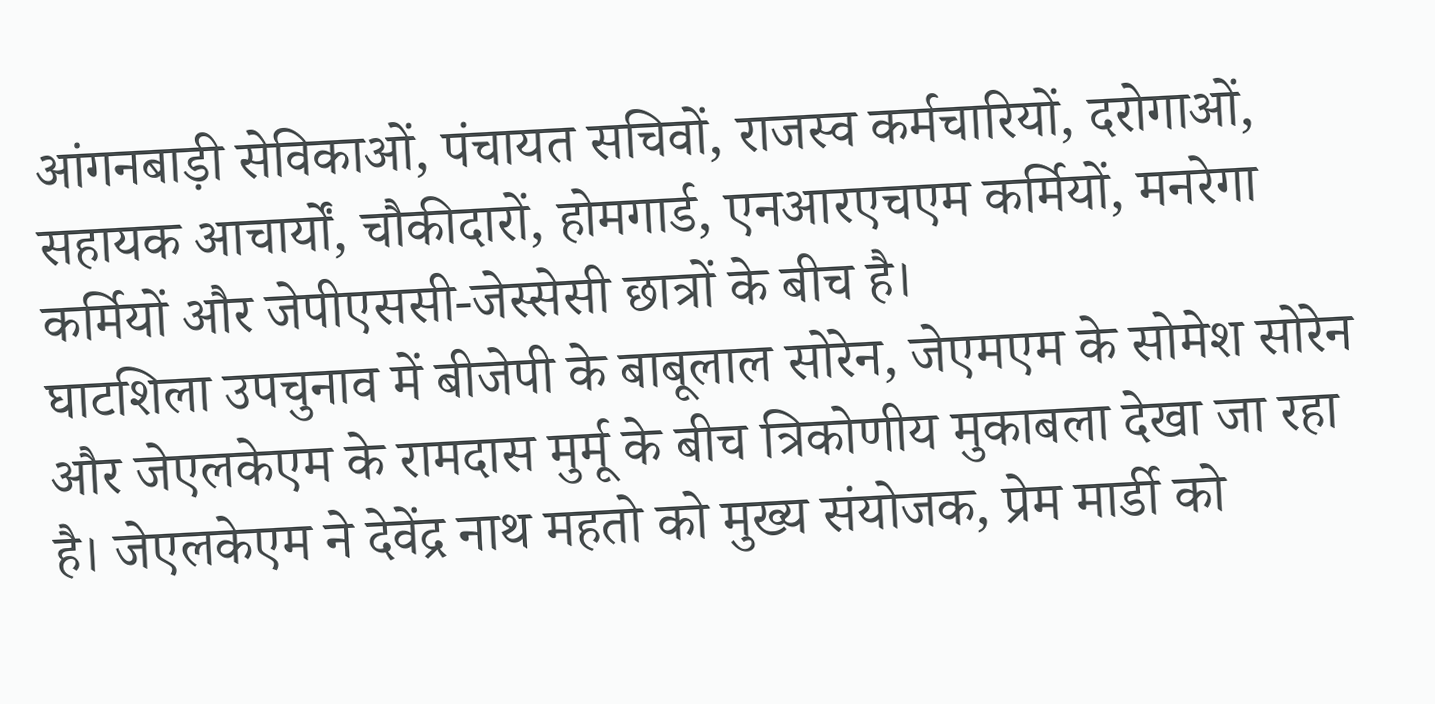आंगनबाड़ी सेविकाओं, पंचायत सचिवों, राजस्व कर्मचारियों, दरोगाओं, सहायक आचार्यों, चौकीदारों, होमगार्ड, एनआरएचएम कर्मियों, मनरेगा कर्मियों और जेपीएससी-जेस्सेसी छात्रों के बीच है।
घाटशिला उपचुनाव में बीजेपी के बाबूलाल सोरेन, जेएमएम के सोमेश सोरेन और जेएलकेएम के रामदास मुर्मू के बीच त्रिकोणीय मुकाबला देखा जा रहा है। जेएलकेएम ने देवेंद्र नाथ महतो को मुख्य संयोजक, प्रेम मार्डी को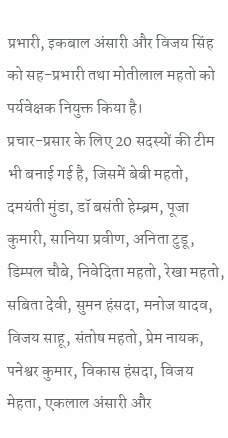प्रभारी, इकबाल अंसारी और विजय सिंह को सह-प्रभारी तथा मोतीलाल महतो को पर्यवेक्षक नियुक्त किया है।
प्रचार-प्रसार के लिए 20 सदस्यों की टीम भी बनाई गई है, जिसमें बेबी महतो, दमयंती मुंडा, डॉ बसंती हेम्ब्रम, पूजा कुमारी, सानिया प्रवीण, अनिता टुडू, डिम्पल चौबे, निवेदिता महतो, रेखा महतो, सबिता देवी, सुमन हंसदा, मनोज यादव, विजय साहू, संतोष महतो, प्रेम नायक, पनेश्वर कुमार, विकास हंसदा, विजय मेहता, एकलाल अंसारी और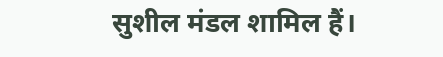सुशील मंडल शामिल हैं।